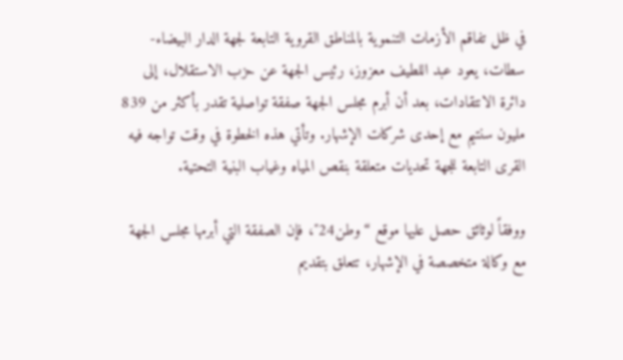في ظل تفاقم الأزمات التنموية بالمناطق القروية التابعة لجهة الدار البيضاء-سطات، يعود عبد اللطيف معزوز، رئيس الجهة عن حزب الاستقلال، إلى دائرة الانتقادات، بعد أن أبرم مجلس الجهة صفقة تواصلية تقدر بأكثر من 839 مليون سنتيم مع إحدى شركات الإشهار. وتأتي هذه الخطوة في وقت تواجه فيه القرى التابعة للجهة تحديات متعلقة بنقص المياه وغياب البنية التحتية.

ووفقاً لوثائق حصل عليها موقع “وطن24″، فإن الصفقة التي أبرمها مجلس الجهة مع وكالة متخصصة في الإشهار، تتعلق بتقديم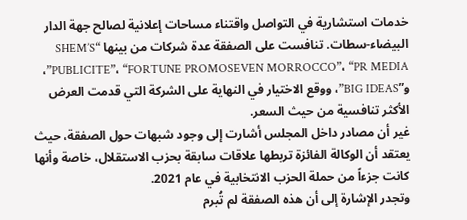خدمات استشارية في التواصل واقتناء مساحات إعلانية لصالح جهة الدار البيضاء-سطات. تنافست على الصفقة عدة شركات من بينها “SHEM’S PUBLICITE”، “FORTUNE PROMOSEVEN MORROCCO”، “PR MEDIA”، و”BIG IDEAS”، ووقع الاختيار في النهاية على الشركة التي قدمت العرض الأكثر تنافسية من حيث السعر.
غير أن مصادر داخل المجلس أشارت إلى وجود شبهات حول الصفقة، حيث يعتقد أن الوكالة الفائزة تربطها علاقات سابقة بحزب الاستقلال، خاصة وأنها كانت جزءاً من حملة الحزب الانتخابية في عام 2021.
وتجدر الإشارة إلى أن هذه الصفقة لم تُبرم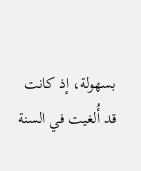بسهولة، إذ كانت قد أُلغيت في السنة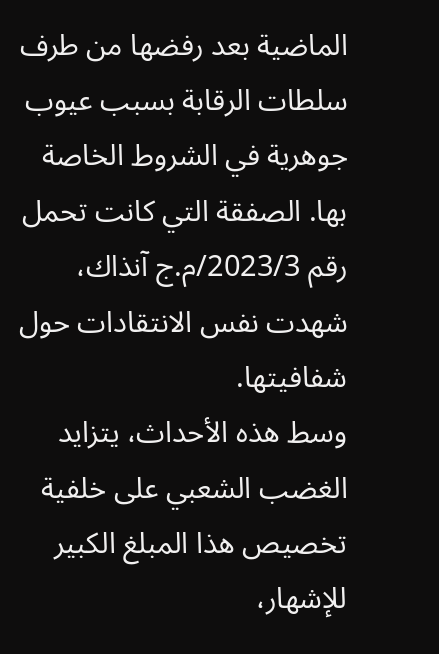الماضية بعد رفضها من طرف سلطات الرقابة بسبب عيوب جوهرية في الشروط الخاصة بها. الصفقة التي كانت تحمل رقم 2023/3/م.ج آنذاك، شهدت نفس الانتقادات حول شفافيتها.
وسط هذه الأحداث، يتزايد الغضب الشعبي على خلفية تخصيص هذا المبلغ الكبير للإشهار،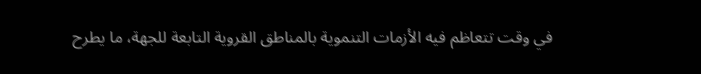في وقت تتعاظم فيه الأزمات التنموية بالمناطق القروية التابعة للجهة، ما يطرح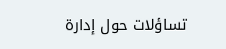تساؤلات حول إدارة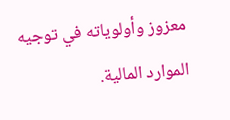معزوز وأولوياته في توجيه الموارد المالية.